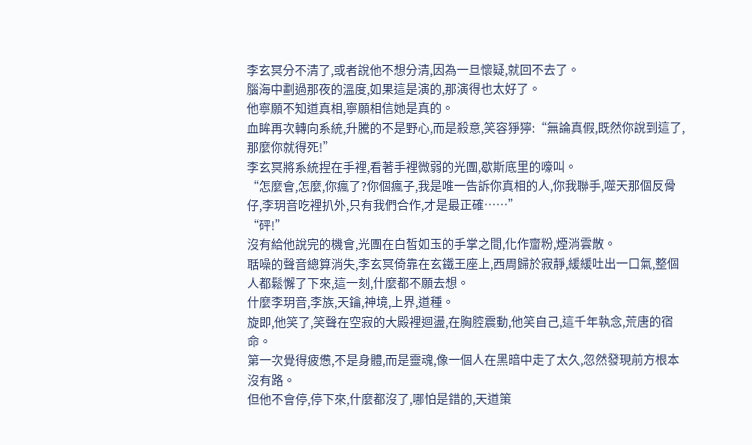李玄冥分不清了,或者說他不想分清,因為一旦懷疑,就回不去了。
腦海中劃過那夜的溫度,如果這是演的,那演得也太好了。
他寧願不知道真相,寧願相信她是真的。
血眸再次轉向系統,升騰的不是野心,而是殺意,笑容猙獰:“無論真假,既然你說到這了,那麼你就得死!”
李玄冥將系統捏在手裡,看著手裡微弱的光團,歇斯底里的嚎叫。
“怎麼會,怎麼,你瘋了?你個瘋子,我是唯一告訴你真相的人,你我聯手,噬天那個反骨仔,李玥音吃裡扒外,只有我們合作,才是最正確……”
“砰!”
沒有給他說完的機會,光團在白皙如玉的手掌之間,化作齏粉,煙消雲散。
聒噪的聲音總算消失,李玄冥倚靠在玄鐵王座上,西周歸於寂靜,緩緩吐出一口氣,整個人都鬆懈了下來,這一刻,什麼都不願去想。
什麼李玥音,李族,天鑰,神境,上界,道種。
旋即,他笑了,笑聲在空寂的大殿裡迴盪,在胸腔震動,他笑自己,這千年執念,荒唐的宿命。
第一次覺得疲憊,不是身體,而是靈魂,像一個人在黑暗中走了太久,忽然發現前方根本沒有路。
但他不會停,停下來,什麼都沒了,哪怕是錯的,天道策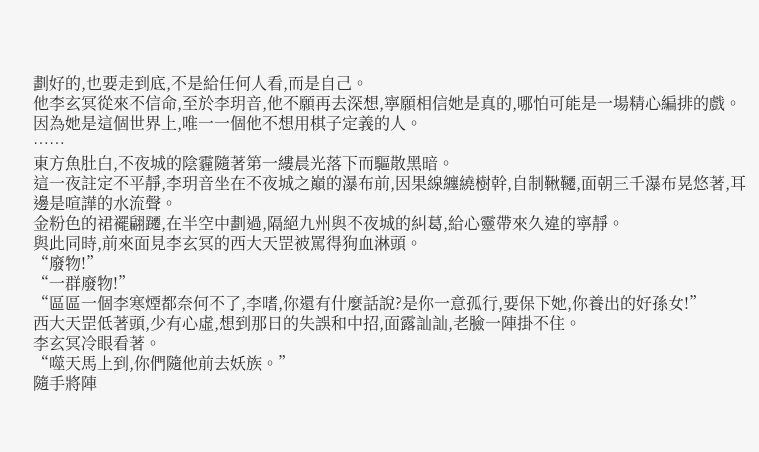劃好的,也要走到底,不是給任何人看,而是自己。
他李玄冥從來不信命,至於李玥音,他不願再去深想,寧願相信她是真的,哪怕可能是一場精心編排的戲。
因為她是這個世界上,唯一一個他不想用棋子定義的人。
……
東方魚肚白,不夜城的陰霾隨著第一縷晨光落下而驅散黑暗。
這一夜註定不平靜,李玥音坐在不夜城之巔的瀑布前,因果線纏繞樹幹,自制鞦韆,面朝三千瀑布晃悠著,耳邊是喧譁的水流聲。
金粉色的裙襬翩躚,在半空中劃過,隔絕九州與不夜城的糾葛,給心靈帶來久違的寧靜。
與此同時,前來面見李玄冥的西大天罡被罵得狗血淋頭。
“廢物!”
“一群廢物!”
“區區一個李寒煙都奈何不了,李嗜,你還有什麼話說?是你一意孤行,要保下她,你養出的好孫女!”
西大天罡低著頭,少有心虛,想到那日的失誤和中招,面露訕訕,老臉一陣掛不住。
李玄冥冷眼看著。
“噬天馬上到,你們隨他前去妖族。”
隨手將陣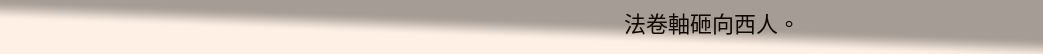法卷軸砸向西人。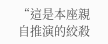“這是本座親自推演的絞殺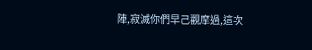陣,寂滅你們早己觀摩過,這次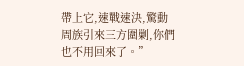帶上它,速戰速決,驚動周族引來三方圍剿,你們也不用回來了。”